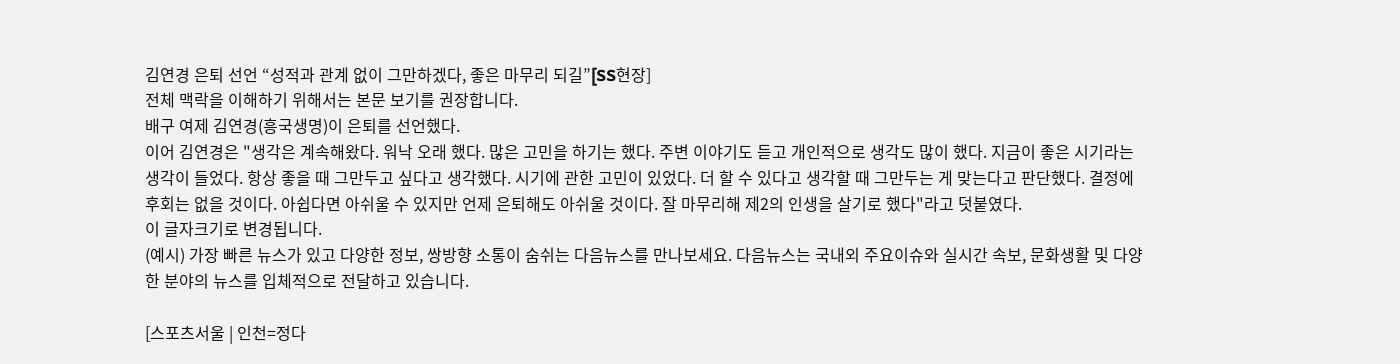김연경 은퇴 선언 “성적과 관계 없이 그만하겠다, 좋은 마무리 되길”[SS현장]
전체 맥락을 이해하기 위해서는 본문 보기를 권장합니다.
배구 여제 김연경(흥국생명)이 은퇴를 선언했다.
이어 김연경은 "생각은 계속해왔다. 워낙 오래 했다. 많은 고민을 하기는 했다. 주변 이야기도 듣고 개인적으로 생각도 많이 했다. 지금이 좋은 시기라는 생각이 들었다. 항상 좋을 때 그만두고 싶다고 생각했다. 시기에 관한 고민이 있었다. 더 할 수 있다고 생각할 때 그만두는 게 맞는다고 판단했다. 결정에 후회는 없을 것이다. 아쉽다면 아쉬울 수 있지만 언제 은퇴해도 아쉬울 것이다. 잘 마무리해 제2의 인생을 살기로 했다"라고 덧붙였다.
이 글자크기로 변경됩니다.
(예시) 가장 빠른 뉴스가 있고 다양한 정보, 쌍방향 소통이 숨쉬는 다음뉴스를 만나보세요. 다음뉴스는 국내외 주요이슈와 실시간 속보, 문화생활 및 다양한 분야의 뉴스를 입체적으로 전달하고 있습니다.

[스포츠서울 | 인천=정다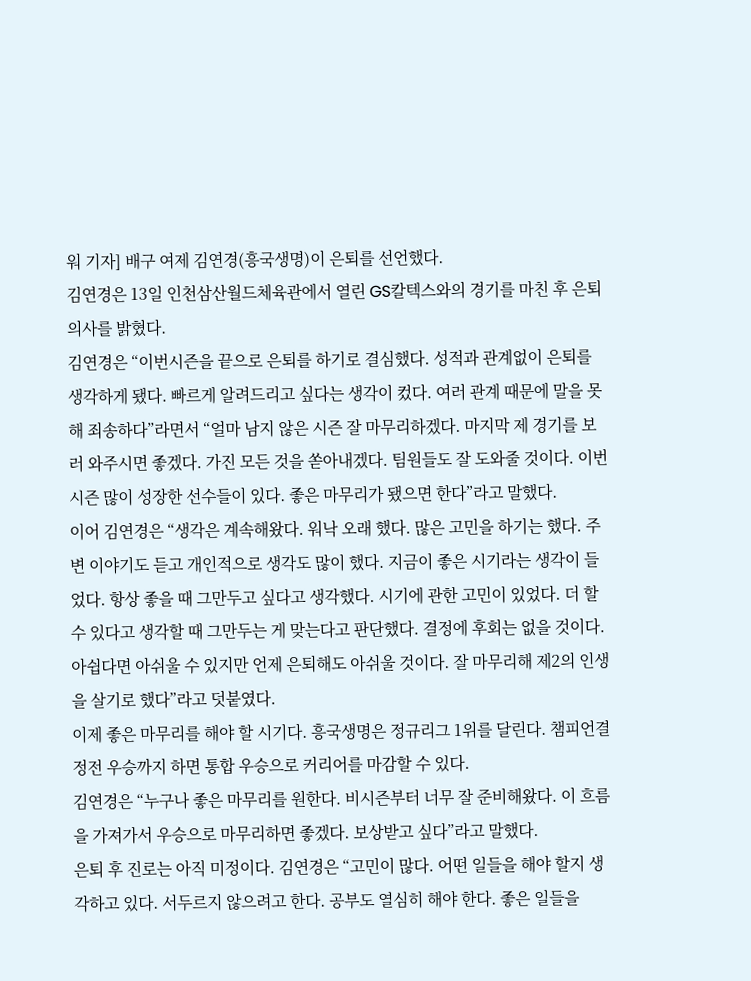워 기자] 배구 여제 김연경(흥국생명)이 은퇴를 선언했다.
김연경은 13일 인천삼산월드체육관에서 열린 GS칼텍스와의 경기를 마친 후 은퇴 의사를 밝혔다.
김연경은 “이번시즌을 끝으로 은퇴를 하기로 결심했다. 성적과 관계없이 은퇴를 생각하게 됐다. 빠르게 알려드리고 싶다는 생각이 컸다. 여러 관계 때문에 말을 못 해 죄송하다”라면서 “얼마 남지 않은 시즌 잘 마무리하겠다. 마지막 제 경기를 보러 와주시면 좋겠다. 가진 모든 것을 쏟아내겠다. 팀원들도 잘 도와줄 것이다. 이번시즌 많이 성장한 선수들이 있다. 좋은 마무리가 됐으면 한다”라고 말했다.
이어 김연경은 “생각은 계속해왔다. 워낙 오래 했다. 많은 고민을 하기는 했다. 주변 이야기도 듣고 개인적으로 생각도 많이 했다. 지금이 좋은 시기라는 생각이 들었다. 항상 좋을 때 그만두고 싶다고 생각했다. 시기에 관한 고민이 있었다. 더 할 수 있다고 생각할 때 그만두는 게 맞는다고 판단했다. 결정에 후회는 없을 것이다. 아쉽다면 아쉬울 수 있지만 언제 은퇴해도 아쉬울 것이다. 잘 마무리해 제2의 인생을 살기로 했다”라고 덧붙였다.
이제 좋은 마무리를 해야 할 시기다. 흥국생명은 정규리그 1위를 달린다. 챔피언결정전 우승까지 하면 통합 우승으로 커리어를 마감할 수 있다.
김연경은 “누구나 좋은 마무리를 원한다. 비시즌부터 너무 잘 준비해왔다. 이 흐름을 가져가서 우승으로 마무리하면 좋겠다. 보상받고 싶다”라고 말했다.
은퇴 후 진로는 아직 미정이다. 김연경은 “고민이 많다. 어떤 일들을 해야 할지 생각하고 있다. 서두르지 않으려고 한다. 공부도 열심히 해야 한다. 좋은 일들을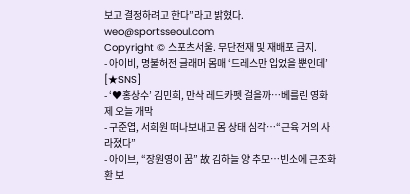보고 결정하려고 한다”라고 밝혔다.
weo@sportsseoul.com
Copyright © 스포츠서울. 무단전재 및 재배포 금지.
- 아이비, 명불허전 글래머 몸매 ‘드레스만 입었을 뿐인데’ [★SNS]
- ‘♥홍상수’ 김민희, 만삭 레드카펫 걸을까…베를린 영화제 오늘 개막
- 구준엽, 서희원 떠나보내고 몸 상태 심각…“근육 거의 사라졌다”
- 아이브, “장원영이 꿈” 故 김하늘 양 추모…빈소에 근조화환 보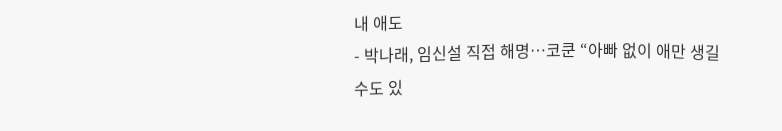내 애도
- 박나래, 임신설 직접 해명…코쿤 “아빠 없이 애만 생길 수도 있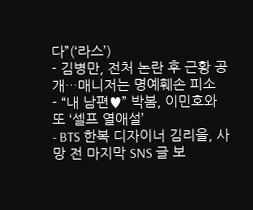다”(‘라스’)
- 김병만, 전처 논란 후 근황 공개…매니저는 명예훼손 피소
- “내 남편♥” 박봄, 이민호와 또 ‘셀프 열애설’
- BTS 한복 디자이너 김리을, 사망 전 마지막 SNS 글 보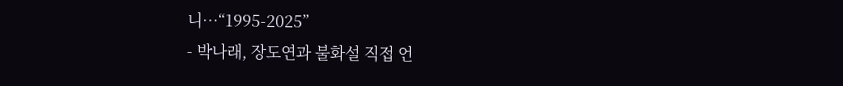니…“1995-2025”
- 박나래, 장도연과 불화설 직접 언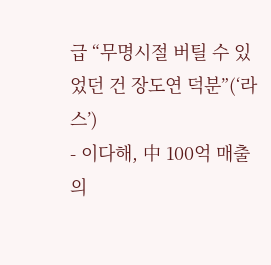급 “무명시절 버틸 수 있었던 건 장도연 덕분”(‘라스’)
- 이다해, 中 100억 매출의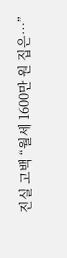진실 고백 “월세 1600만 원 집은…”